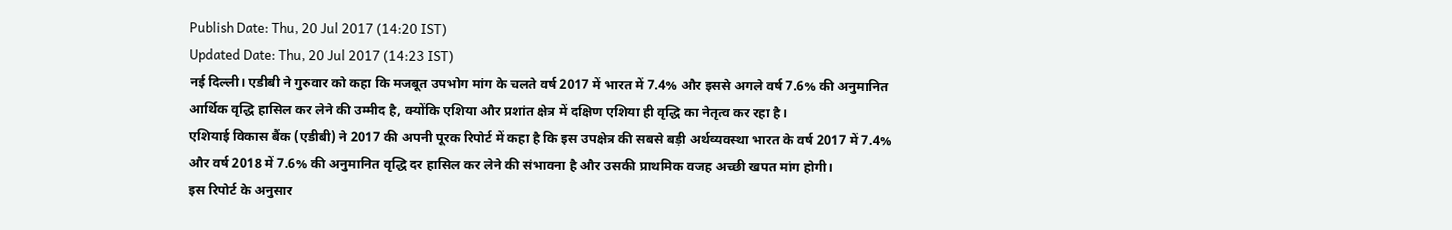Publish Date: Thu, 20 Jul 2017 (14:20 IST)
Updated Date: Thu, 20 Jul 2017 (14:23 IST)
नई दिल्ली। एडीबी ने गुरुवार को कहा कि मजबूत उपभोग मांग के चलते वर्ष 2017 में भारत में 7.4% और इससे अगले वर्ष 7.6% की अनुमानित आर्थिक वृद्धि हासिल कर लेने की उम्मीद है, क्योंकि एशिया और प्रशांत क्षेत्र में दक्षिण एशिया ही वृद्धि का नेतृत्व कर रहा है।
एशियाई विकास बैंक (एडीबी) ने 2017 की अपनी पूरक रिपोर्ट में कहा है कि इस उपक्षेत्र की सबसे बड़ी अर्थव्यवस्था भारत के वर्ष 2017 में 7.4% और वर्ष 2018 में 7.6% की अनुमानित वृद्धि दर हासिल कर लेने की संभावना है और उसकी प्राथमिक वजह अच्छी खपत मांग होगी।
इस रिपोर्ट के अनुसार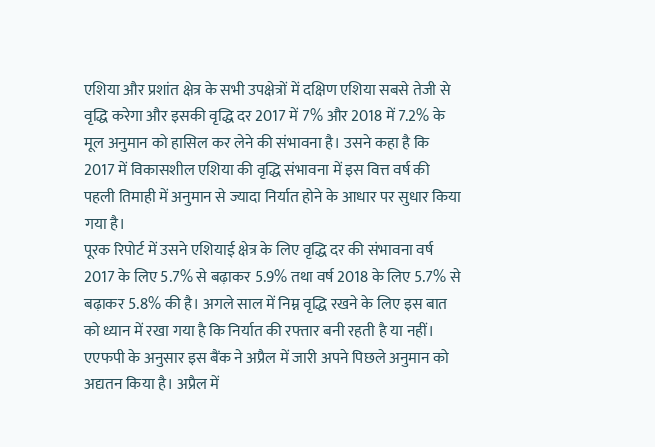एशिया और प्रशांत क्षेत्र के सभी उपक्षेत्रों में दक्षिण एशिया सबसे तेजी से वृद्धि करेगा और इसकी वृद्धि दर 2017 में 7% और 2018 में 7.2% के मूल अनुमान को हासिल कर लेने की संभावना है। उसने कहा है कि 2017 में विकासशील एशिया की वृद्धि संभावना में इस वित्त वर्ष की पहली तिमाही में अनुमान से ज्यादा निर्यात होने के आधार पर सुधार किया गया है।
पूरक रिपोर्ट में उसने एशियाई क्षेत्र के लिए वृद्धि दर की संभावना वर्ष 2017 के लिए 5.7% से बढ़ाकर 5.9% तथा वर्ष 2018 के लिए 5.7% से बढ़ाकर 5.8% की है। अगले साल में निम्न वृद्धि रखने के लिए इस बात को ध्यान में रखा गया है कि निर्यात की रफ्तार बनी रहती है या नहीं।
एएफपी के अनुसार इस बैंक ने अप्रैल में जारी अपने पिछले अनुमान को अद्यतन किया है। अप्रैल में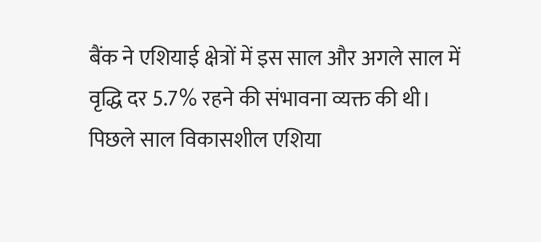बैंक ने एशियाई क्षेत्रों में इस साल और अगले साल में वृद्धि दर 5.7% रहने की संभावना व्यक्त की थी। पिछले साल विकासशील एशिया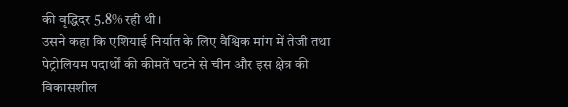की वृद्धिदर 5.8% रही थी।
उसने कहा कि एशियाई निर्यात के लिए वैश्विक मांग में तेजी तथा पेट्रोलियम पदार्थों की कीमतें घटने से चीन और इस क्षेत्र की विकासशील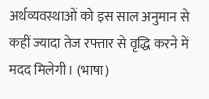अर्थव्यवस्थाओं को इस साल अनुमान से कहीं ज्यादा तेज रफ्तार से वृद्धि करने में मदद मिलेगी। (भाषा)